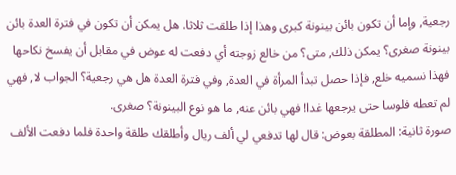رجعية, وإما أن تكون بائن بينونة كبرى وهذا إذا طلقت ثلاثا. هل يمكن أن تكون في فترة العدة بائن بينونة صغرى؟ يمكن ذلك, متى؟ من خالع زوجته أي دفعت له عوض في مقابل أن يفسخ نكاحها فهذا نسميه خلع, فإذا حصل تبدأ المرأة في العدة, وفي فترة العدة هل هي رجعية؟ الجواب لا, فهي لم تعطه فلوسا حتى يرجعها غدا! فهي بائن عنه, ما هو نوع البينونة؟ صغرى.
صورة ثانية: المطلقة بعوض: قال لها تدفعي لي ألف ريال وأطلقك طلقة واحدة فلما دفعت الألف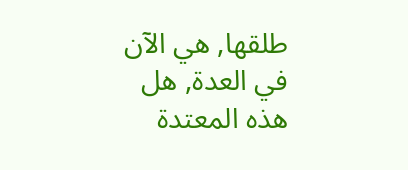طلقها, هي الآن في العدة, هل هذه المعتدة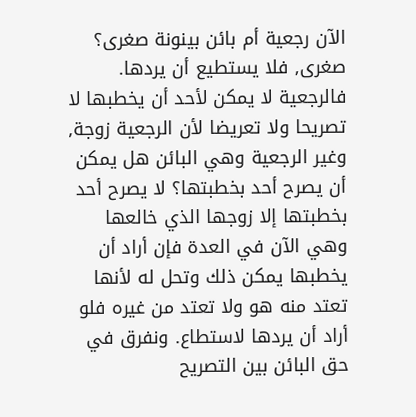الآن رجعية أم بائن بينونة صغرى؟ صغرى, فلا يستطيع أن يردها. فالرجعية لا يمكن لأحد أن يخطبها لا تصريحا ولا تعريضا لأن الرجعية زوجة, وغير الرجعية وهي البائن هل يمكن أن يصرح أحد بخطبتها؟ لا يصرح أحد بخطبتها إلا زوجها الذي خالعها وهي الآن في العدة فإن أراد أن يخطبها يمكن ذلك وتحل له لأنها تعتد منه هو ولا تعتد من غيره فلو أراد أن يردها لاستطاع. ونفرق في حق البائن بين التصريح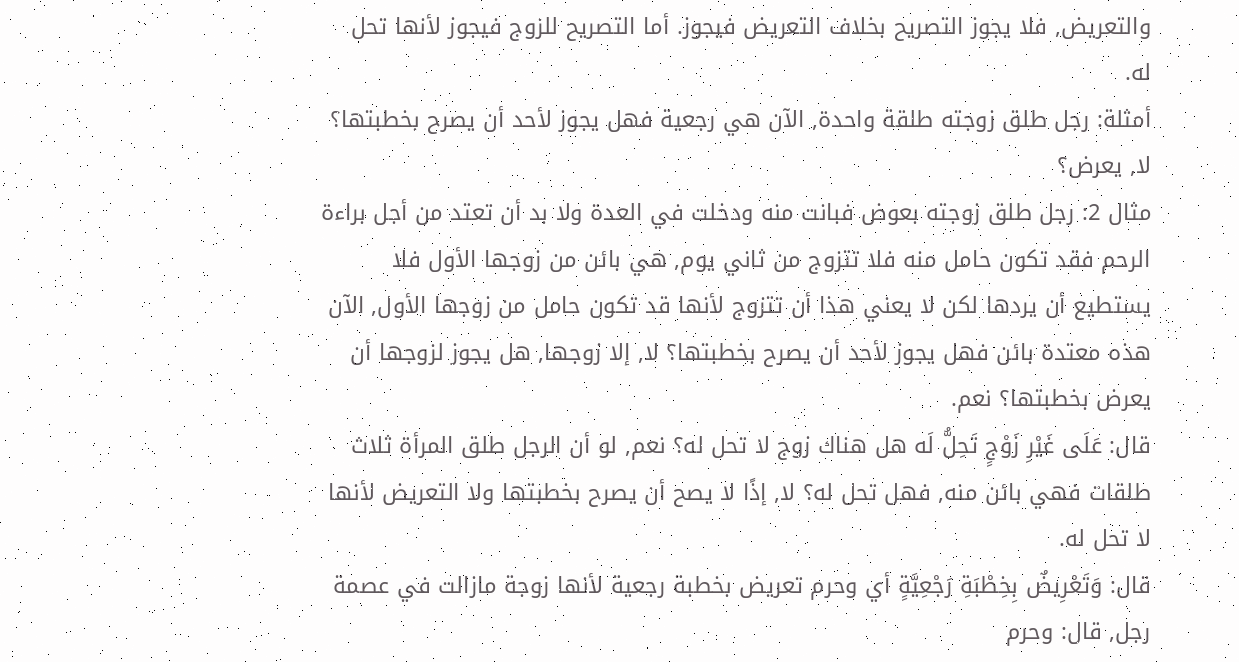والتعريض, فلا يجوز التصريح بخلاف التعريض فيجوز. أما التصريح للزوج فيجوز لأنها تحل له.
أمثلة: رجل طلق زوجته طلقة واحدة, الآن هي رجعية فهل يجوز لأحد أن يصرح بخطبتها؟ لا, يعرض؟
مثال 2: رجل طلق زوجته بعوض فبانت منه ودخلت في العدة ولا بد أن تعتد من أجل براءة الرحم فقد تكون حامل منه فلا تتزوج من ثاني يوم, هي بائن من زوجها الأول فلا يستطيع أن يردها لكن لا يعني هذا أن تتزوج لأنها قد تكون حامل من زوجها الأول, الآن هذه معتدة بائن فهل يجوز لأحد أن يصرح بخطبتها؟ لا, إلا زوجها, هل يجوز لزوجها أن يعرض بخطبتها؟ نعم.
قال: عَلَى غَيْرِ زَوْجٍ تَحِلُّ لَه هل هناك زوج لا تحل له؟ نعم, لو أن الرجل طلق المرأة ثلاث طلقات فهي بائن منه, فهل تحل له؟ لا, إذًا لا يصح أن يصرح بخطبتها ولا التعريض لأنها لا تحل له.
قال: وَتَعْرِيضٌ بِخِطْبَةِ رَجْعِيَّةٍ أي وحرم تعريض بخطبة رجعية لأنها زوجة مازالت في عصمة رجل, قال: وحرم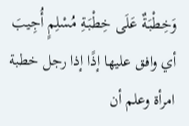وَخِطْبَةٌ عَلَى خِطْبَةِ مُسْلِمٍ أُجِيبَ أي وافق عليها إذًا إذا رجل خطبة امرأة وعلم أن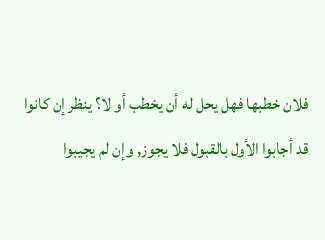فلان خطبها فهل يحل له أن يخطب أو لا؟ ينظر إن كانوا قد أجابوا الأول بالقبول فلا يجوز, وإن لم يجيبوا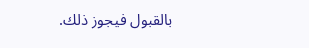بالقبول فيجوز ذلك.